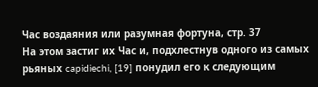Час воздаяния или разумная фортуна, стр. 37
На этом застиг их Час и, подхлестнув одного из самых рьяных capidiechi, [19] понудил его к следующим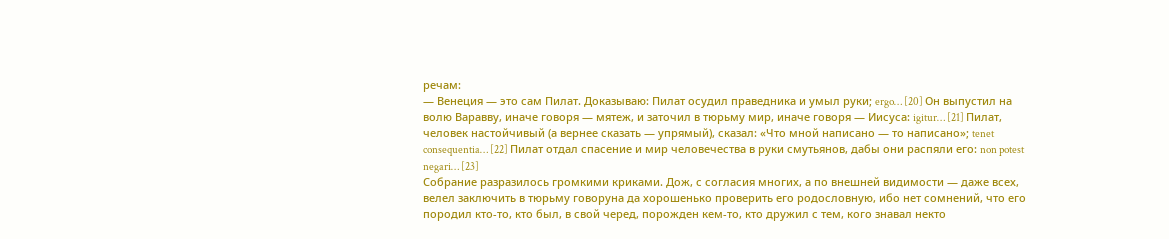речам:
— Венеция — это сам Пилат. Доказываю: Пилат осудил праведника и умыл руки; ergo… [20] Он выпустил на волю Варавву, иначе говоря — мятеж, и заточил в тюрьму мир, иначе говоря — Иисуса: igitur… [21] Пилат, человек настойчивый (а вернее сказать — упрямый), сказал: «Что мной написано — то написано»; tenet consequentia… [22] Пилат отдал спасение и мир человечества в руки смутьянов, дабы они распяли его: non potest negari… [23]
Собрание разразилось громкими криками. Дож, с согласия многих, а по внешней видимости — даже всех, велел заключить в тюрьму говоруна да хорошенько проверить его родословную, ибо нет сомнений, что его породил кто-то, кто был, в свой черед, порожден кем-то, кто дружил с тем, кого знавал некто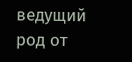ведущий род от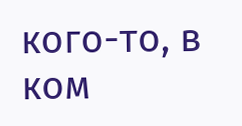кого-то, в ком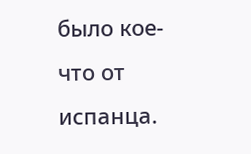было кое-что от испанца.